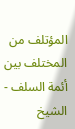المؤتلف من المختلف بين أئمة السلف - الشيخ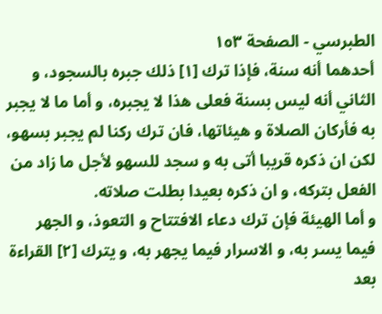الطبرسي - الصفحة ١٥٣
أحدهما أنه سنة، فإذا ترك [١] ذلك جبره بالسجود، و الثاني أنه ليس بسنة فعلى هذا لا يجبره، و أما ما لا يجبر به فأركان الصلاة و هيئاتها، فان ترك ركنا لم يجبر بسهو، لكن ان ذكره قريبا أتى به و سجد للسهو لأجل ما زاد من الفعل بتركه، و ان ذكره بعيدا بطلت صلاته.
و أما الهيئة فإن ترك دعاء الافتتاح و التعوذ، و الجهر فيما يسر به، و الاسرار فيما يجهر به، و يترك [٢] القراءة بعد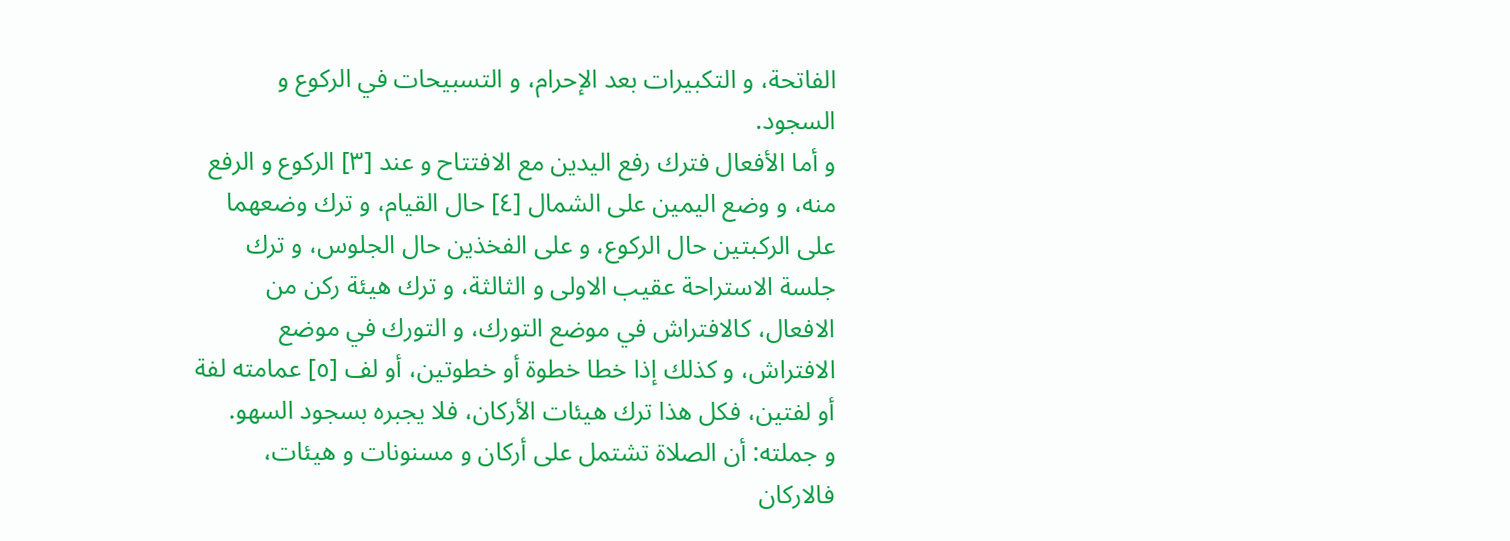الفاتحة، و التكبيرات بعد الإحرام، و التسبيحات في الركوع و السجود.
و أما الأفعال فترك رفع اليدين مع الافتتاح و عند [٣] الركوع و الرفع منه، و وضع اليمين على الشمال [٤] حال القيام، و ترك وضعهما على الركبتين حال الركوع، و على الفخذين حال الجلوس، و ترك جلسة الاستراحة عقيب الاولى و الثالثة، و ترك هيئة ركن من الافعال، كالافتراش في موضع التورك، و التورك في موضع الافتراش، و كذلك إذا خطا خطوة أو خطوتين، أو لف [٥] عمامته لفة أو لفتين، فكل هذا ترك هيئات الأركان، فلا يجبره بسجود السهو.
و جملته: أن الصلاة تشتمل على أركان و مسنونات و هيئات، فالاركان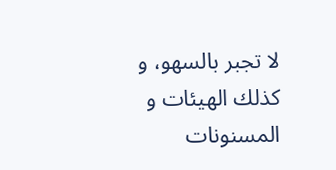لا تجبر بالسهو، و كذلك الهيئات و المسنونات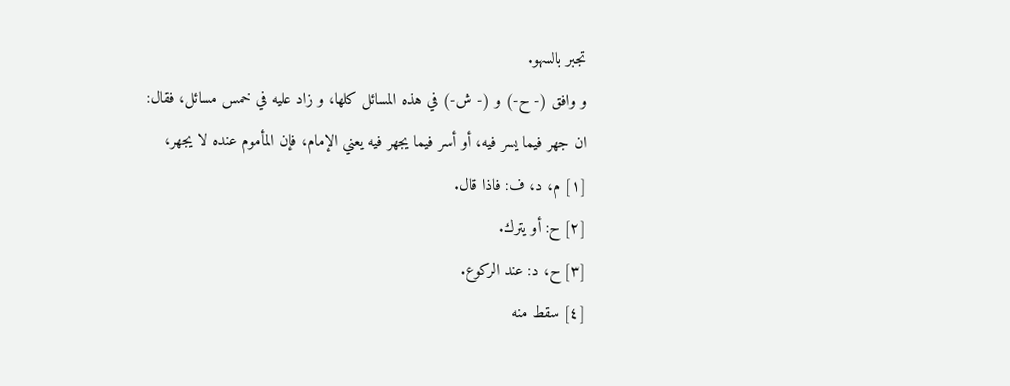تجبر بالسهو.
و وافق (- ح-) و (- ش-) في هذه المسائل كلها، و زاد عليه في خمس مسائل، فقال:
ان جهر فيما يسر فيه، أو أسر فيما يجهر فيه يعني الإمام، فإن المأموم عنده لا يجهر،
[١] م، د، ف: فاذا قال.
[٢] ح: أو يترك.
[٣] ح، د: عند الركوع.
[٤] سقط منه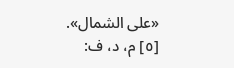«على الشمال».
[٥] م، د، ف: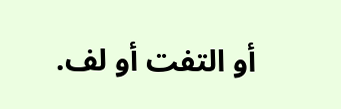أو التفت أو لف.